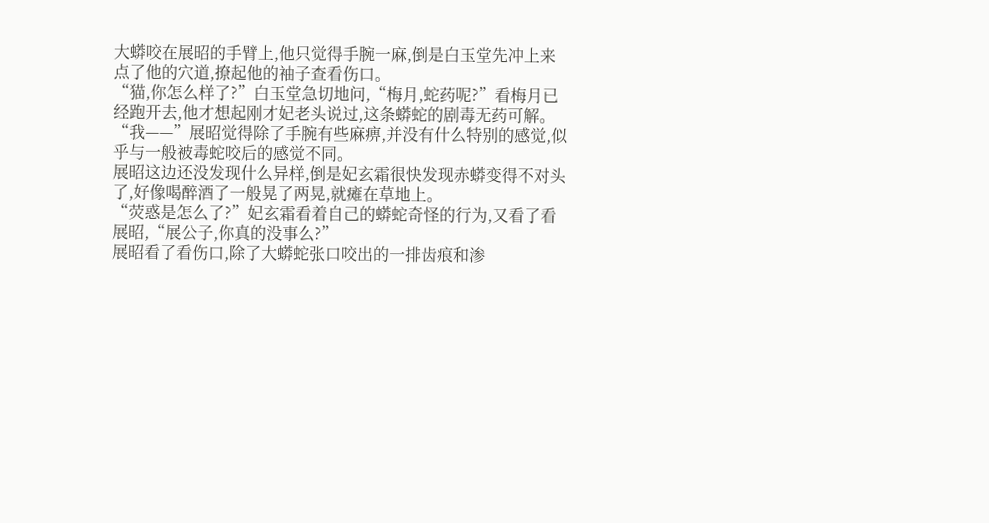大蟒咬在展昭的手臂上,他只觉得手腕一麻,倒是白玉堂先冲上来点了他的穴道,撩起他的袖子查看伤口。
“猫,你怎么样了?”白玉堂急切地问,“梅月,蛇药呢?”看梅月已经跑开去,他才想起刚才妃老头说过,这条蟒蛇的剧毒无药可解。
“我——”展昭觉得除了手腕有些麻痹,并没有什么特别的感觉,似乎与一般被毒蛇咬后的感觉不同。
展昭这边还没发现什么异样,倒是妃玄霜很快发现赤蟒变得不对头了,好像喝醉酒了一般晃了两晃,就瘫在草地上。
“荧惑是怎么了?”妃玄霜看着自己的蟒蛇奇怪的行为,又看了看展昭,“展公子,你真的没事么?”
展昭看了看伤口,除了大蟒蛇张口咬出的一排齿痕和渗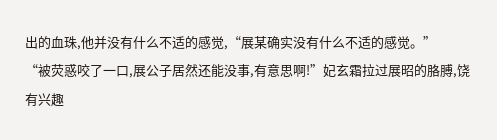出的血珠,他并没有什么不适的感觉,“展某确实没有什么不适的感觉。”
“被荧惑咬了一口,展公子居然还能没事,有意思啊!”妃玄霜拉过展昭的胳膊,饶有兴趣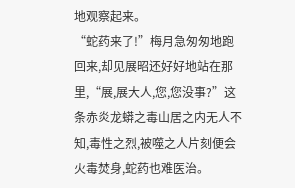地观察起来。
“蛇药来了!”梅月急匆匆地跑回来,却见展昭还好好地站在那里,“展,展大人,您,您没事?”这条赤炎龙蟒之毒山居之内无人不知,毒性之烈,被噬之人片刻便会火毒焚身,蛇药也难医治。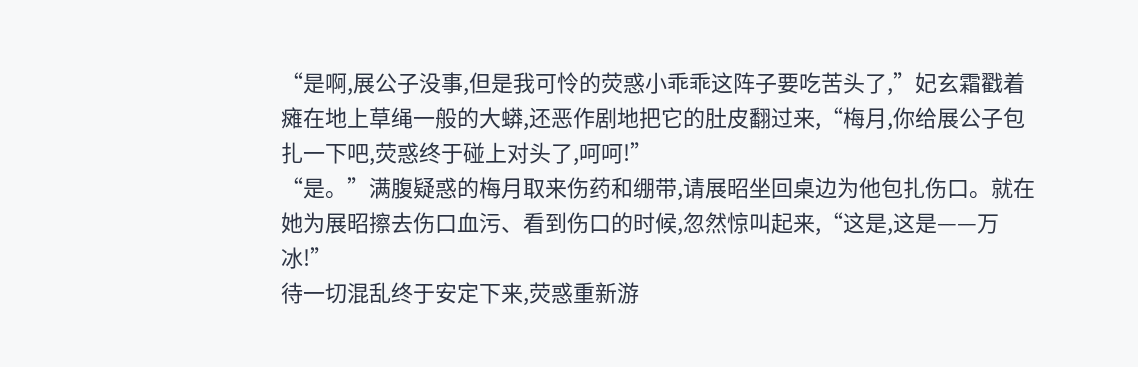“是啊,展公子没事,但是我可怜的荧惑小乖乖这阵子要吃苦头了,”妃玄霜戳着瘫在地上草绳一般的大蟒,还恶作剧地把它的肚皮翻过来,“梅月,你给展公子包扎一下吧,荧惑终于碰上对头了,呵呵!”
“是。”满腹疑惑的梅月取来伤药和绷带,请展昭坐回桌边为他包扎伤口。就在她为展昭擦去伤口血污、看到伤口的时候,忽然惊叫起来,“这是,这是——万冰!”
待一切混乱终于安定下来,荧惑重新游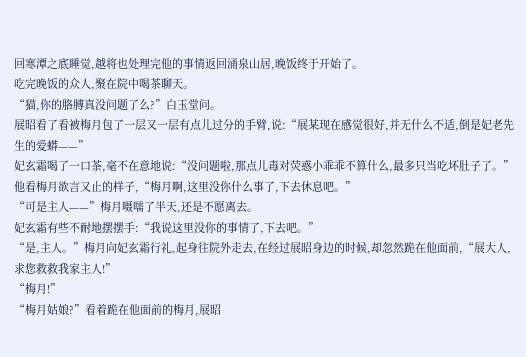回寒潭之底睡觉,越将也处理完他的事情返回涌泉山居,晚饭终于开始了。
吃完晚饭的众人,聚在院中喝茶聊天。
“猫,你的胳膊真没问题了么?”白玉堂问。
展昭看了看被梅月包了一层又一层有点儿过分的手臂,说:“展某现在感觉很好,并无什么不适,倒是妃老先生的爱蟒——”
妃玄霜喝了一口茶,毫不在意地说:“没问题啦,那点儿毒对荧惑小乖乖不算什么,最多只当吃坏肚子了。”他看梅月欲言又止的样子,“梅月啊,这里没你什么事了,下去休息吧。”
“可是主人——”梅月嗫嚅了半天,还是不愿离去。
妃玄霜有些不耐地摆摆手:“我说这里没你的事情了,下去吧。”
“是,主人。”梅月向妃玄霜行礼,起身往院外走去,在经过展昭身边的时候,却忽然跪在他面前,“展大人,求您救救我家主人!”
“梅月!”
“梅月姑娘?”看着跪在他面前的梅月,展昭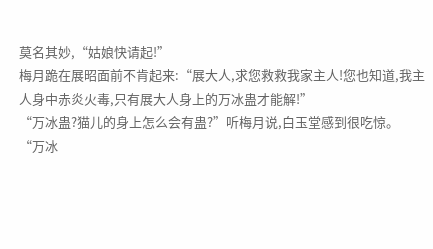莫名其妙,“姑娘快请起!”
梅月跪在展昭面前不肯起来:“展大人,求您救救我家主人!您也知道,我主人身中赤炎火毒,只有展大人身上的万冰蛊才能解!”
“万冰蛊?猫儿的身上怎么会有蛊?”听梅月说,白玉堂感到很吃惊。
“万冰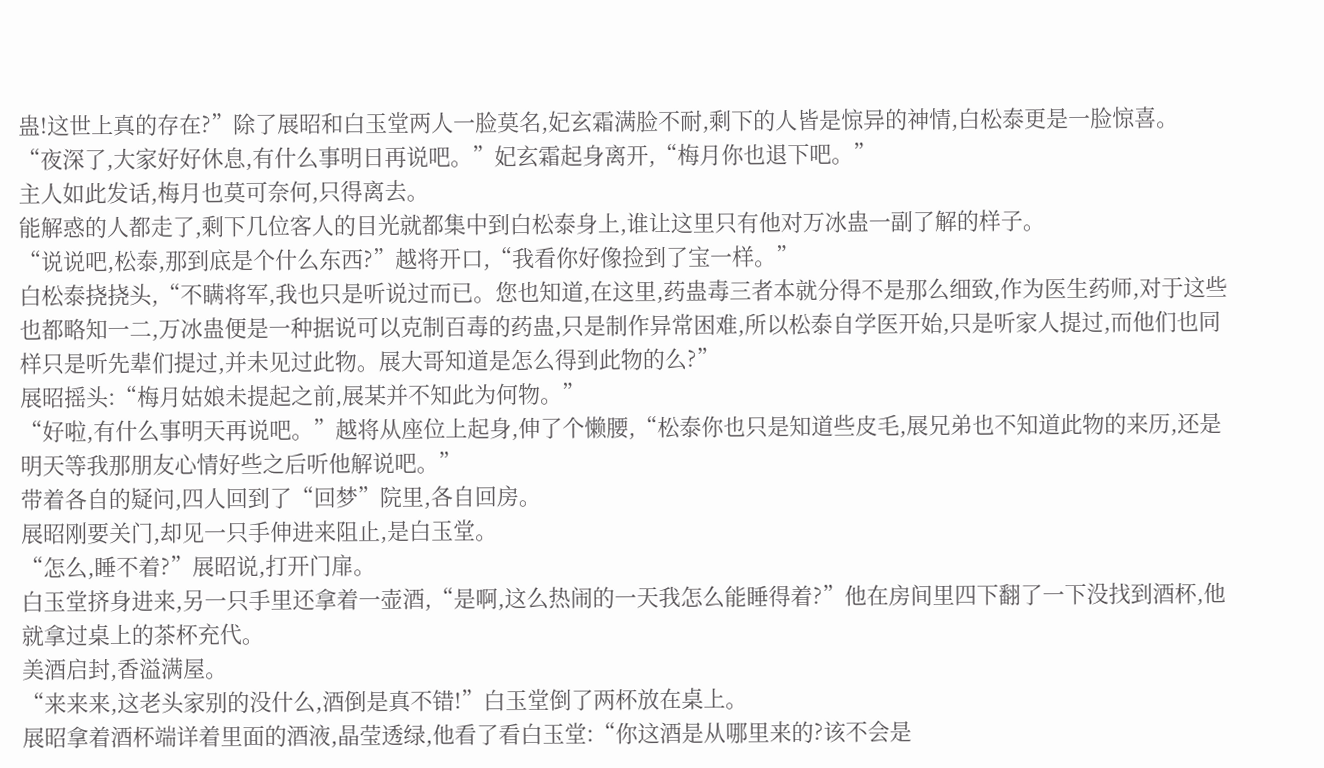蛊!这世上真的存在?”除了展昭和白玉堂两人一脸莫名,妃玄霜满脸不耐,剩下的人皆是惊异的神情,白松泰更是一脸惊喜。
“夜深了,大家好好休息,有什么事明日再说吧。”妃玄霜起身离开,“梅月你也退下吧。”
主人如此发话,梅月也莫可奈何,只得离去。
能解惑的人都走了,剩下几位客人的目光就都集中到白松泰身上,谁让这里只有他对万冰蛊一副了解的样子。
“说说吧,松泰,那到底是个什么东西?”越将开口,“我看你好像捡到了宝一样。”
白松泰挠挠头,“不瞒将军,我也只是听说过而已。您也知道,在这里,药蛊毒三者本就分得不是那么细致,作为医生药师,对于这些也都略知一二,万冰蛊便是一种据说可以克制百毒的药蛊,只是制作异常困难,所以松泰自学医开始,只是听家人提过,而他们也同样只是听先辈们提过,并未见过此物。展大哥知道是怎么得到此物的么?”
展昭摇头:“梅月姑娘未提起之前,展某并不知此为何物。”
“好啦,有什么事明天再说吧。”越将从座位上起身,伸了个懒腰,“松泰你也只是知道些皮毛,展兄弟也不知道此物的来历,还是明天等我那朋友心情好些之后听他解说吧。”
带着各自的疑问,四人回到了“回梦”院里,各自回房。
展昭刚要关门,却见一只手伸进来阻止,是白玉堂。
“怎么,睡不着?”展昭说,打开门扉。
白玉堂挤身进来,另一只手里还拿着一壶酒,“是啊,这么热闹的一天我怎么能睡得着?”他在房间里四下翻了一下没找到酒杯,他就拿过桌上的茶杯充代。
美酒启封,香溢满屋。
“来来来,这老头家别的没什么,酒倒是真不错!”白玉堂倒了两杯放在桌上。
展昭拿着酒杯端详着里面的酒液,晶莹透绿,他看了看白玉堂:“你这酒是从哪里来的?该不会是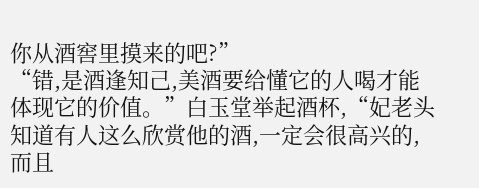你从酒窖里摸来的吧?”
“错,是酒逢知己,美酒要给懂它的人喝才能体现它的价值。”白玉堂举起酒杯,“妃老头知道有人这么欣赏他的酒,一定会很高兴的,而且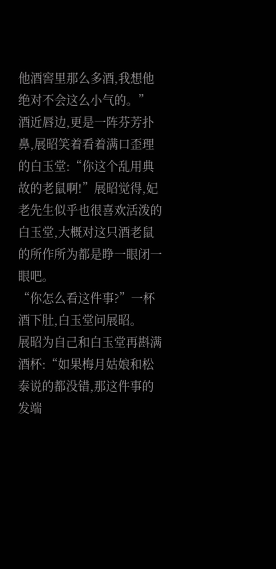他酒窖里那么多酒,我想他绝对不会这么小气的。”
酒近唇边,更是一阵芬芳扑鼻,展昭笑着看着满口歪理的白玉堂:“你这个乱用典故的老鼠啊!”展昭觉得,妃老先生似乎也很喜欢活泼的白玉堂,大概对这只酒老鼠的所作所为都是睁一眼闭一眼吧。
“你怎么看这件事?”一杯酒下肚,白玉堂问展昭。
展昭为自己和白玉堂再斟满酒杯:“如果梅月姑娘和松泰说的都没错,那这件事的发端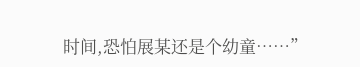时间,恐怕展某还是个幼童……”